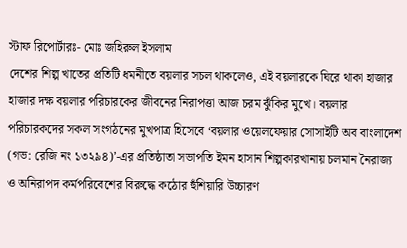স্টাফ রিপোর্টারঃ- মোঃ জহিরুল ইসলাম
দেশের শিল্প খাতের প্রতিটি ধমনীতে বয়লার সচল থাকলেও, এই বয়লারকে ঘিরে থাকা হাজার হাজার দক্ষ বয়লার পরিচারকের জীবনের নিরাপত্তা আজ চরম ঝুঁকির মুখে। বয়লার পরিচারকদের সকল সংগঠনের মুখপাত্র হিসেবে ‘বয়লার ওয়েলফেয়ার সোসাইটি অব বাংলাদেশ (গভ: রেজি নং ১৩২৯৪)’-এর প্রতিষ্ঠাতা সভাপতি ইমন হাসান শিল্পকারখানায় চলমান নৈরাজ্য ও অনিরাপদ কর্মপরিবেশের বিরুদ্ধে কঠোর হুঁশিয়ারি উচ্চারণ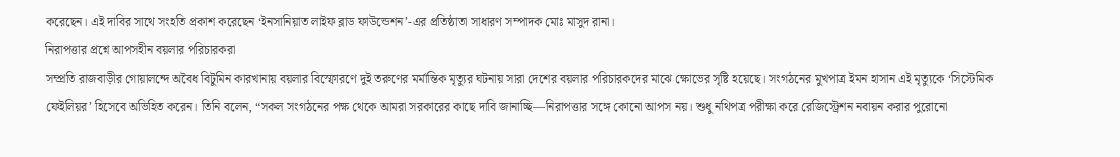করেছেন। এই দাবির সাথে সংহতি প্রকাশ করেছেন ‘ইনসানিয়াত লাইফ ব্লাড ফাউন্ডেশন’-এর প্রতিষ্ঠাতা সাধারণ সম্পাদক মোঃ মাসুদ রানা।
নিরাপত্তার প্রশ্নে আপসহীন বয়লার পরিচারকরা
সম্প্রতি রাজবাড়ীর গোয়ালন্দে অবৈধ বিটুমিন কারখানায় বয়লার বিস্ফোরণে দুই তরুণের মর্মান্তিক মৃত্যুর ঘটনায় সারা দেশের বয়লার পরিচারকদের মাঝে ক্ষোভের সৃষ্টি হয়েছে। সংগঠনের মুখপাত্র ইমন হাসান এই মৃত্যুকে ‘সিস্টেমিক ফেইলিয়র’ হিসেবে অভিহিত করেন। তিনি বলেন, “সকল সংগঠনের পক্ষ থেকে আমরা সরকারের কাছে দাবি জানাচ্ছি—নিরাপত্তার সঙ্গে কোনো আপস নয়। শুধু নথিপত্র পরীক্ষা করে রেজিস্ট্রেশন নবায়ন করার পুরোনো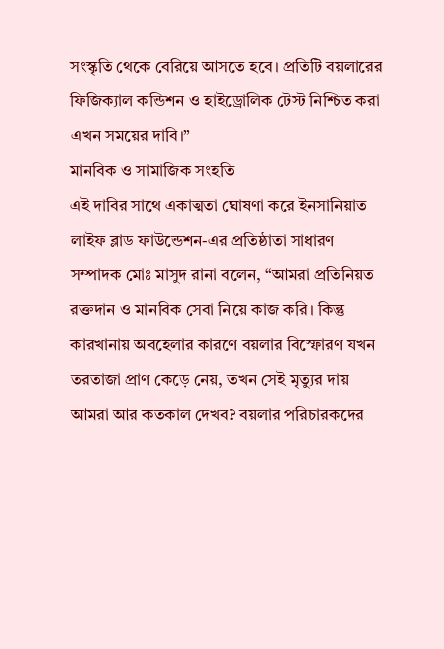সংস্কৃতি থেকে বেরিয়ে আসতে হবে। প্রতিটি বয়লারের ফিজিক্যাল কন্ডিশন ও হাইড্রোলিক টেস্ট নিশ্চিত করা এখন সময়ের দাবি।”
মানবিক ও সামাজিক সংহতি
এই দাবির সাথে একাত্মতা ঘোষণা করে ইনসানিয়াত লাইফ ব্লাড ফাউন্ডেশন-এর প্রতিষ্ঠাতা সাধারণ সম্পাদক মোঃ মাসুদ রানা বলেন, “আমরা প্রতিনিয়ত রক্তদান ও মানবিক সেবা নিয়ে কাজ করি। কিন্তু কারখানায় অবহেলার কারণে বয়লার বিস্ফোরণ যখন তরতাজা প্রাণ কেড়ে নেয়, তখন সেই মৃত্যুর দায় আমরা আর কতকাল দেখব? বয়লার পরিচারকদের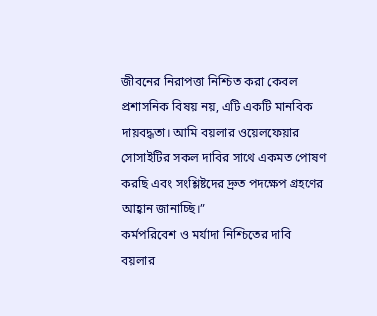জীবনের নিরাপত্তা নিশ্চিত করা কেবল প্রশাসনিক বিষয় নয়, এটি একটি মানবিক দায়বদ্ধতা। আমি বয়লার ওয়েলফেয়ার সোসাইটির সকল দাবির সাথে একমত পোষণ করছি এবং সংশ্লিষ্টদের দ্রুত পদক্ষেপ গ্রহণের আহ্বান জানাচ্ছি।”
কর্মপরিবেশ ও মর্যাদা নিশ্চিতের দাবি
বয়লার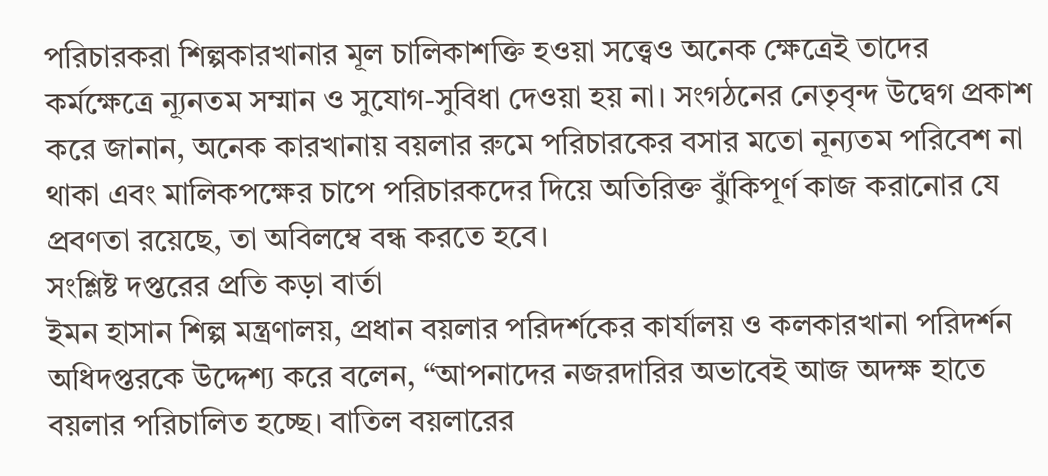পরিচারকরা শিল্পকারখানার মূল চালিকাশক্তি হওয়া সত্ত্বেও অনেক ক্ষেত্রেই তাদের কর্মক্ষেত্রে ন্যূনতম সম্মান ও সুযোগ-সুবিধা দেওয়া হয় না। সংগঠনের নেতৃবৃন্দ উদ্বেগ প্রকাশ করে জানান, অনেক কারখানায় বয়লার রুমে পরিচারকের বসার মতো নূন্যতম পরিবেশ না থাকা এবং মালিকপক্ষের চাপে পরিচারকদের দিয়ে অতিরিক্ত ঝুঁকিপূর্ণ কাজ করানোর যে প্রবণতা রয়েছে, তা অবিলম্বে বন্ধ করতে হবে।
সংশ্লিষ্ট দপ্তরের প্রতি কড়া বার্তা
ইমন হাসান শিল্প মন্ত্রণালয়, প্রধান বয়লার পরিদর্শকের কার্যালয় ও কলকারখানা পরিদর্শন অধিদপ্তরকে উদ্দেশ্য করে বলেন, “আপনাদের নজরদারির অভাবেই আজ অদক্ষ হাতে বয়লার পরিচালিত হচ্ছে। বাতিল বয়লারের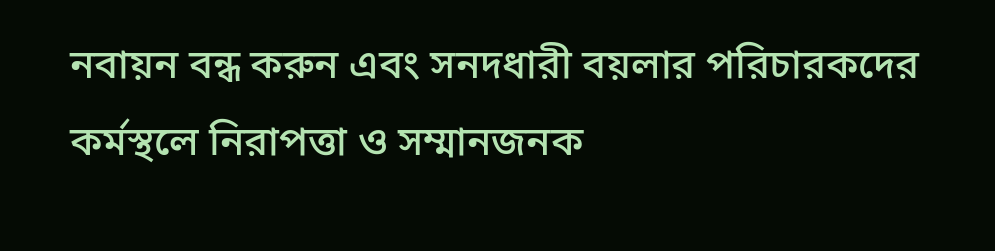নবায়ন বন্ধ করুন এবং সনদধারী বয়লার পরিচারকদের কর্মস্থলে নিরাপত্তা ও সম্মানজনক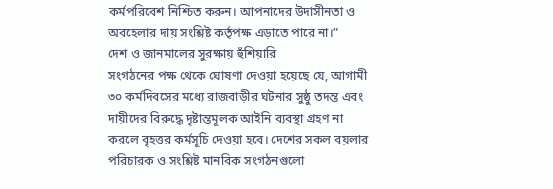কর্মপরিবেশ নিশ্চিত করুন। আপনাদের উদাসীনতা ও অবহেলার দায় সংশ্লিষ্ট কর্তৃপক্ষ এড়াতে পারে না।”
দেশ ও জানমালের সুরক্ষায় হুঁশিয়ারি
সংগঠনের পক্ষ থেকে ঘোষণা দেওয়া হয়েছে যে, আগামী ৩০ কর্মদিবসের মধ্যে রাজবাড়ীর ঘটনার সুষ্ঠু তদন্ত এবং দায়ীদের বিরুদ্ধে দৃষ্টান্তমূলক আইনি ব্যবস্থা গ্রহণ না করলে বৃহত্তর কর্মসূচি দেওয়া হবে। দেশের সকল বয়লার পরিচারক ও সংশ্লিষ্ট মানবিক সংগঠনগুলো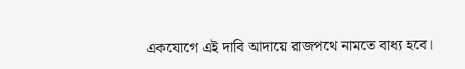একযোগে এই দাবি আদায়ে রাজপথে নামতে বাধ্য হবে।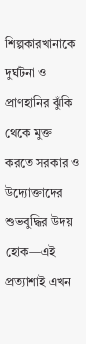শিল্পকারখানাকে দুর্ঘটনা ও প্রাণহানির ঝুঁকি থেকে মুক্ত করতে সরকার ও উদ্যোক্তাদের শুভবুদ্ধির উদয় হোক—এই প্রত্যাশাই এখন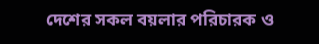দেশের সকল বয়লার পরিচারক ও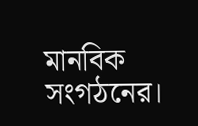মানবিক সংগঠনের।